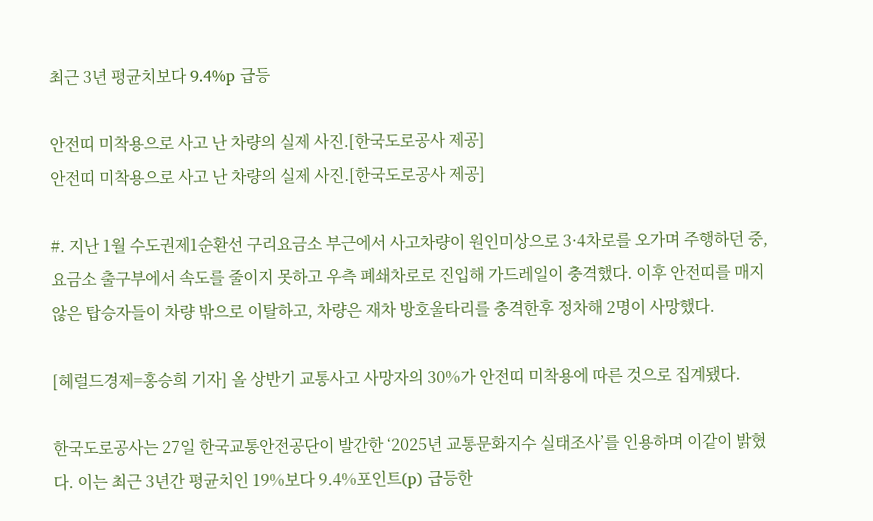최근 3년 평균치보다 9.4%p 급등

안전띠 미착용으로 사고 난 차량의 실제 사진.[한국도로공사 제공]
안전띠 미착용으로 사고 난 차량의 실제 사진.[한국도로공사 제공]

#. 지난 1월 수도권제1순환선 구리요금소 부근에서 사고차량이 원인미상으로 3·4차로를 오가며 주행하던 중, 요금소 출구부에서 속도를 줄이지 못하고 우측 폐쇄차로로 진입해 가드레일이 충격했다. 이후 안전띠를 매지 않은 탑승자들이 차량 밖으로 이탈하고, 차량은 재차 방호울타리를 충격한후 정차해 2명이 사망했다.

[헤럴드경제=홍승희 기자] 올 상반기 교통사고 사망자의 30%가 안전띠 미착용에 따른 것으로 집계됐다.

한국도로공사는 27일 한국교통안전공단이 발간한 ‘2025년 교통문화지수 실태조사’를 인용하며 이같이 밝혔다. 이는 최근 3년간 평균치인 19%보다 9.4%포인트(p) 급등한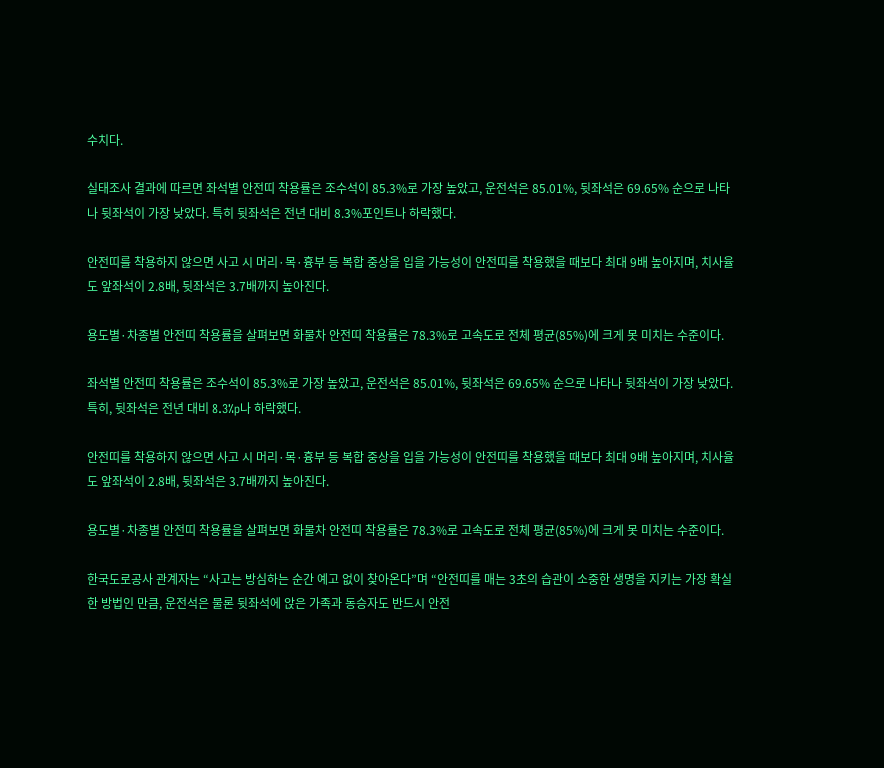수치다.

실태조사 결과에 따르면 좌석별 안전띠 착용률은 조수석이 85.3%로 가장 높았고, 운전석은 85.01%, 뒷좌석은 69.65% 순으로 나타나 뒷좌석이 가장 낮았다. 특히 뒷좌석은 전년 대비 8.3%포인트나 하락했다.

안전띠를 착용하지 않으면 사고 시 머리·목·흉부 등 복합 중상을 입을 가능성이 안전띠를 착용했을 때보다 최대 9배 높아지며, 치사율도 앞좌석이 2.8배, 뒷좌석은 3.7배까지 높아진다.

용도별·차종별 안전띠 착용률을 살펴보면 화물차 안전띠 착용률은 78.3%로 고속도로 전체 평균(85%)에 크게 못 미치는 수준이다.

좌석별 안전띠 착용률은 조수석이 85.3%로 가장 높았고, 운전석은 85.01%, 뒷좌석은 69.65% 순으로 나타나 뒷좌석이 가장 낮았다. 특히, 뒷좌석은 전년 대비 8.3%p나 하락했다.

안전띠를 착용하지 않으면 사고 시 머리·목·흉부 등 복합 중상을 입을 가능성이 안전띠를 착용했을 때보다 최대 9배 높아지며, 치사율도 앞좌석이 2.8배, 뒷좌석은 3.7배까지 높아진다.

용도별·차종별 안전띠 착용률을 살펴보면 화물차 안전띠 착용률은 78.3%로 고속도로 전체 평균(85%)에 크게 못 미치는 수준이다.

한국도로공사 관계자는 “사고는 방심하는 순간 예고 없이 찾아온다”며 “안전띠를 매는 3초의 습관이 소중한 생명을 지키는 가장 확실한 방법인 만큼, 운전석은 물론 뒷좌석에 앉은 가족과 동승자도 반드시 안전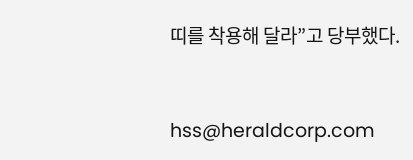띠를 착용해 달라”고 당부했다.


hss@heraldcorp.com